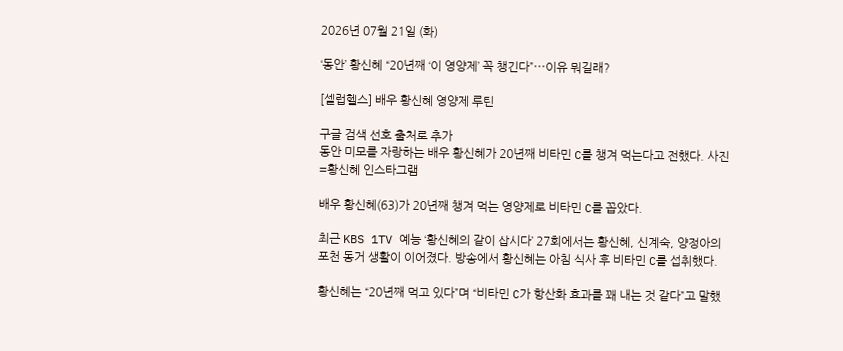2026년 07월 21일 (화)

‘동안’ 황신혜 “20년째 ‘이 영양제’ 꼭 챙긴다”⋯이유 뭐길래?

[셀럽헬스] 배우 황신혜 영양제 루틴

구글 검색 선호 출처로 추가
동안 미모를 자랑하는 배우 황신혜가 20년째 비타민 C를 챙겨 먹는다고 전했다. 사진=황신혜 인스타그램

배우 황신혜(63)가 20년째 챙겨 먹는 영양제로 비타민 C를 꼽았다.

최근 KBS 1TV 예능 ‘황신혜의 같이 삽시다’ 27회에서는 황신혜, 신계숙, 양정아의 포천 동거 생활이 이어졌다. 방송에서 황신혜는 아침 식사 후 비타민 C를 섭취했다.

황신혜는 “20년째 먹고 있다”며 “비타민 C가 항산화 효과를 꽤 내는 것 같다”고 말했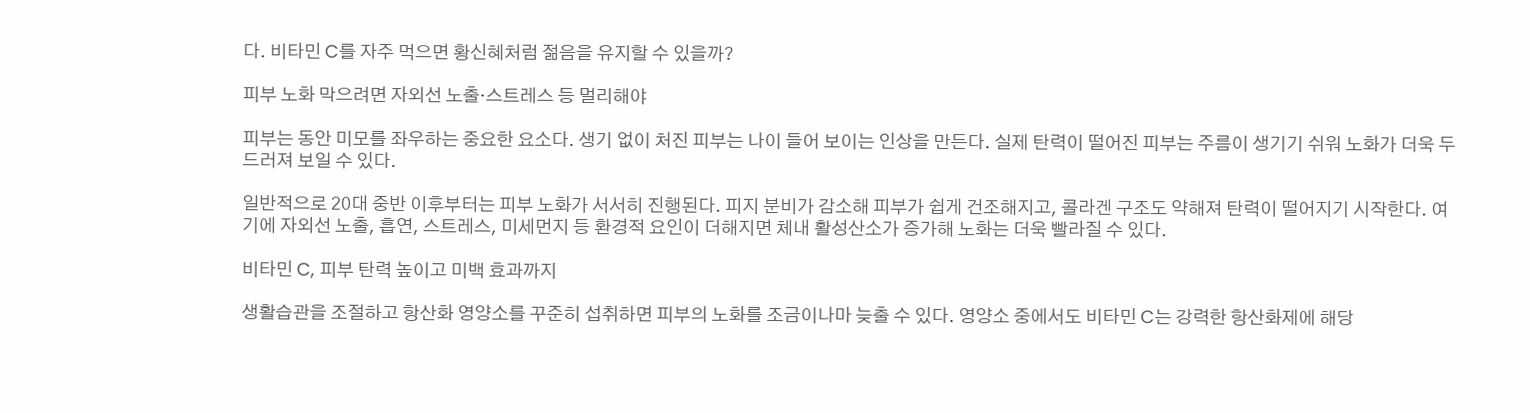다. 비타민 C를 자주 먹으면 황신혜처럼 젊음을 유지할 수 있을까?

피부 노화 막으려면 자외선 노출·스트레스 등 멀리해야

피부는 동안 미모를 좌우하는 중요한 요소다. 생기 없이 처진 피부는 나이 들어 보이는 인상을 만든다. 실제 탄력이 떨어진 피부는 주름이 생기기 쉬워 노화가 더욱 두드러져 보일 수 있다.

일반적으로 20대 중반 이후부터는 피부 노화가 서서히 진행된다. 피지 분비가 감소해 피부가 쉽게 건조해지고, 콜라겐 구조도 약해져 탄력이 떨어지기 시작한다. 여기에 자외선 노출, 흡연, 스트레스, 미세먼지 등 환경적 요인이 더해지면 체내 활성산소가 증가해 노화는 더욱 빨라질 수 있다.

비타민 C, 피부 탄력 높이고 미백 효과까지

생활습관을 조절하고 항산화 영양소를 꾸준히 섭취하면 피부의 노화를 조금이나마 늦출 수 있다. 영양소 중에서도 비타민 C는 강력한 항산화제에 해당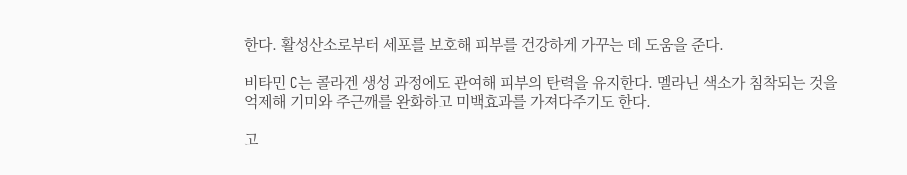한다. 활성산소로부터 세포를 보호해 피부를 건강하게 가꾸는 데 도움을 준다.

비타민 C는 콜라겐 생성 과정에도 관여해 피부의 탄력을 유지한다. 멜라닌 색소가 침착되는 것을 억제해 기미와 주근깨를 완화하고 미백효과를 가져다주기도 한다.

고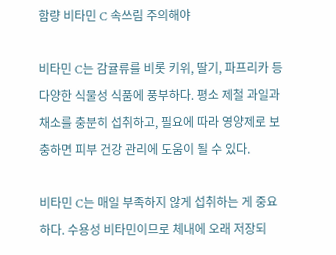함량 비타민 C 속쓰림 주의해야

비타민 C는 감귤류를 비롯 키위, 딸기, 파프리카 등 다양한 식물성 식품에 풍부하다. 평소 제철 과일과 채소를 충분히 섭취하고, 필요에 따라 영양제로 보충하면 피부 건강 관리에 도움이 될 수 있다.

비타민 C는 매일 부족하지 않게 섭취하는 게 중요하다. 수용성 비타민이므로 체내에 오래 저장되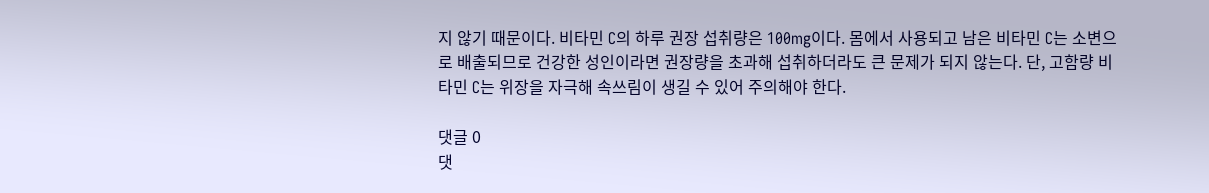지 않기 때문이다. 비타민 C의 하루 권장 섭취량은 100mg이다. 몸에서 사용되고 남은 비타민 C는 소변으로 배출되므로 건강한 성인이라면 권장량을 초과해 섭취하더라도 큰 문제가 되지 않는다. 단, 고함량 비타민 C는 위장을 자극해 속쓰림이 생길 수 있어 주의해야 한다.

댓글 0
댓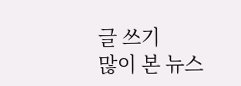글 쓰기
많이 본 뉴스